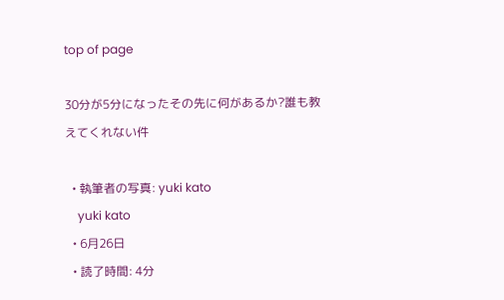top of page

30分が5分になったその先に何があるか?誰も教えてくれない件

  • 執筆者の写真: yuki kato
    yuki kato
  • 6月26日
  • 読了時間: 4分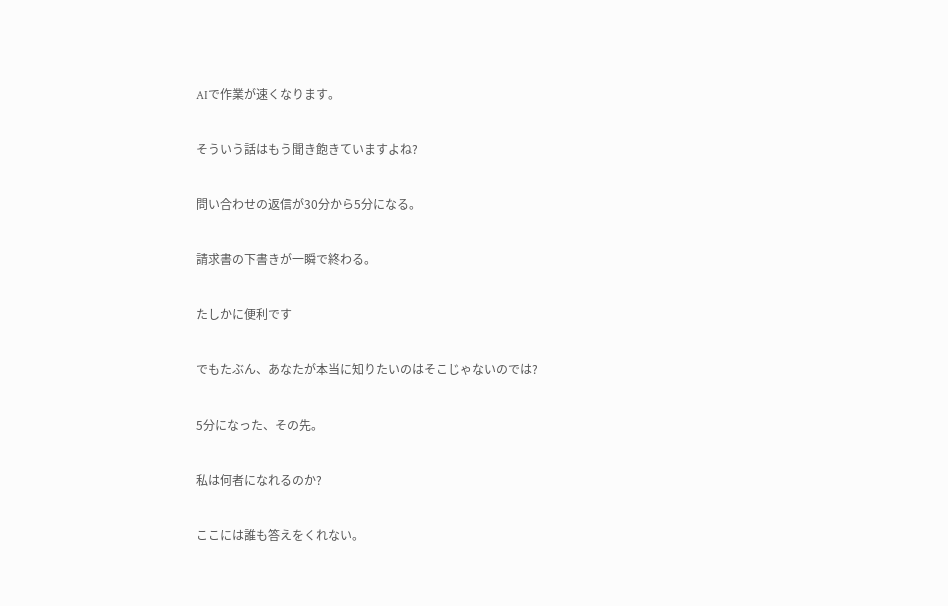AIで作業が速くなります。


そういう話はもう聞き飽きていますよね?


問い合わせの返信が30分から5分になる。


請求書の下書きが一瞬で終わる。


たしかに便利です


でもたぶん、あなたが本当に知りたいのはそこじゃないのでは?


5分になった、その先。


私は何者になれるのか?


ここには誰も答えをくれない。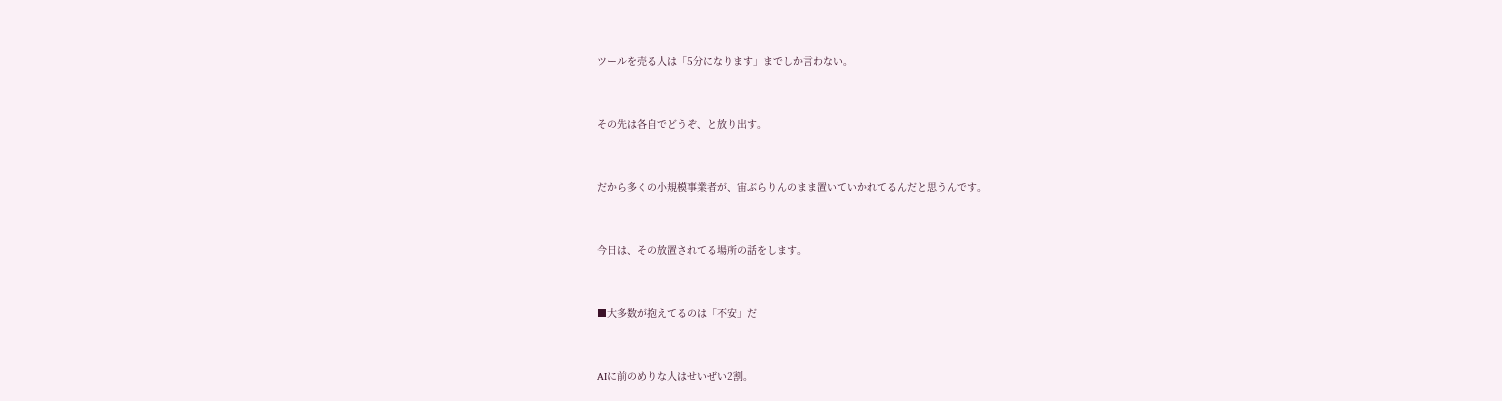ツールを売る人は「5分になります」までしか言わない。


その先は各自でどうぞ、と放り出す。


だから多くの小規模事業者が、宙ぶらりんのまま置いていかれてるんだと思うんです。


今日は、その放置されてる場所の話をします。


■大多数が抱えてるのは「不安」だ


AIに前のめりな人はせいぜい2割。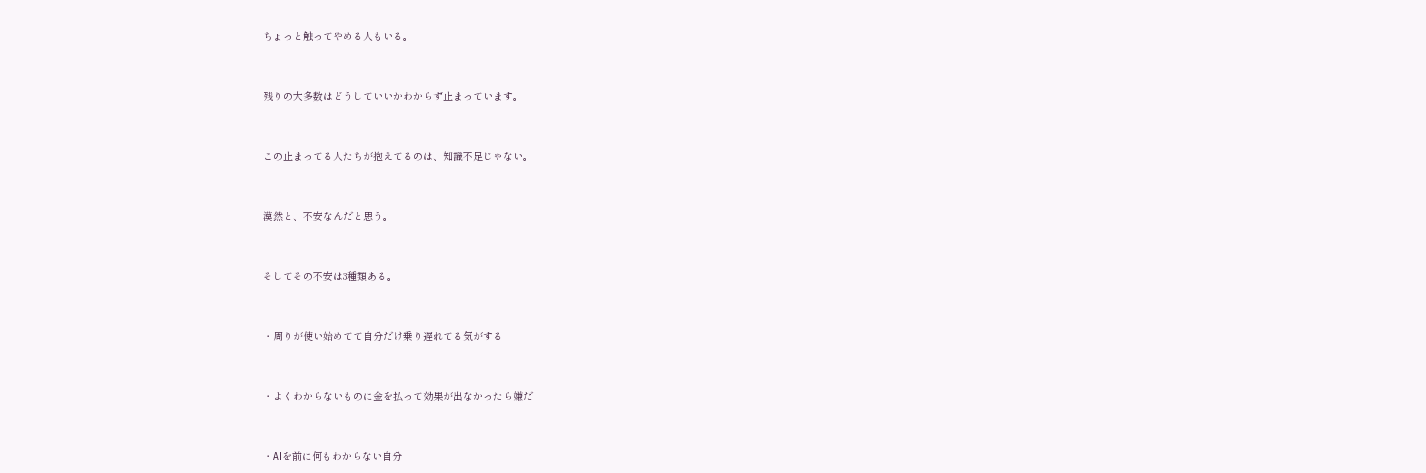ちょっと触ってやめる人もいる。


残りの大多数はどうしていいかわからず止まっています。


この止まってる人たちが抱えてるのは、知識不足じゃない。


漠然と、不安なんだと思う。


そしてその不安は3種類ある。


・周りが使い始めてて自分だけ乗り遅れてる気がする


・よくわからないものに金を払って効果が出なかったら嫌だ


・AIを前に何もわからない自分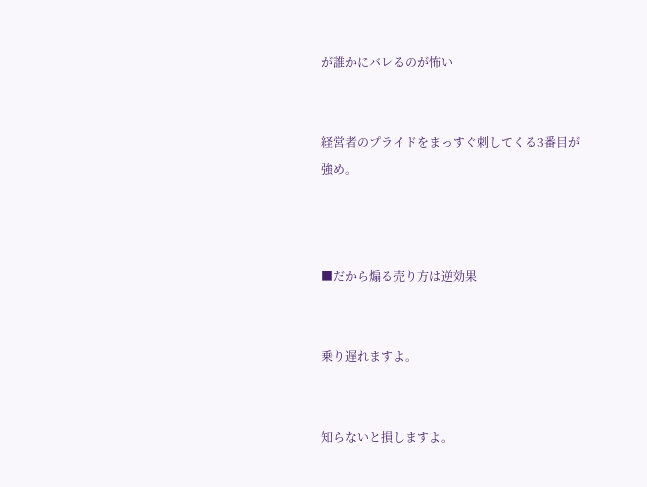が誰かにバレるのが怖い


経営者のプライドをまっすぐ刺してくる3番目が強め。



■だから煽る売り方は逆効果


乗り遅れますよ。


知らないと損しますよ。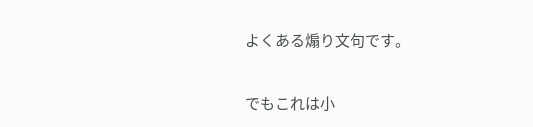よくある煽り文句です。


でもこれは小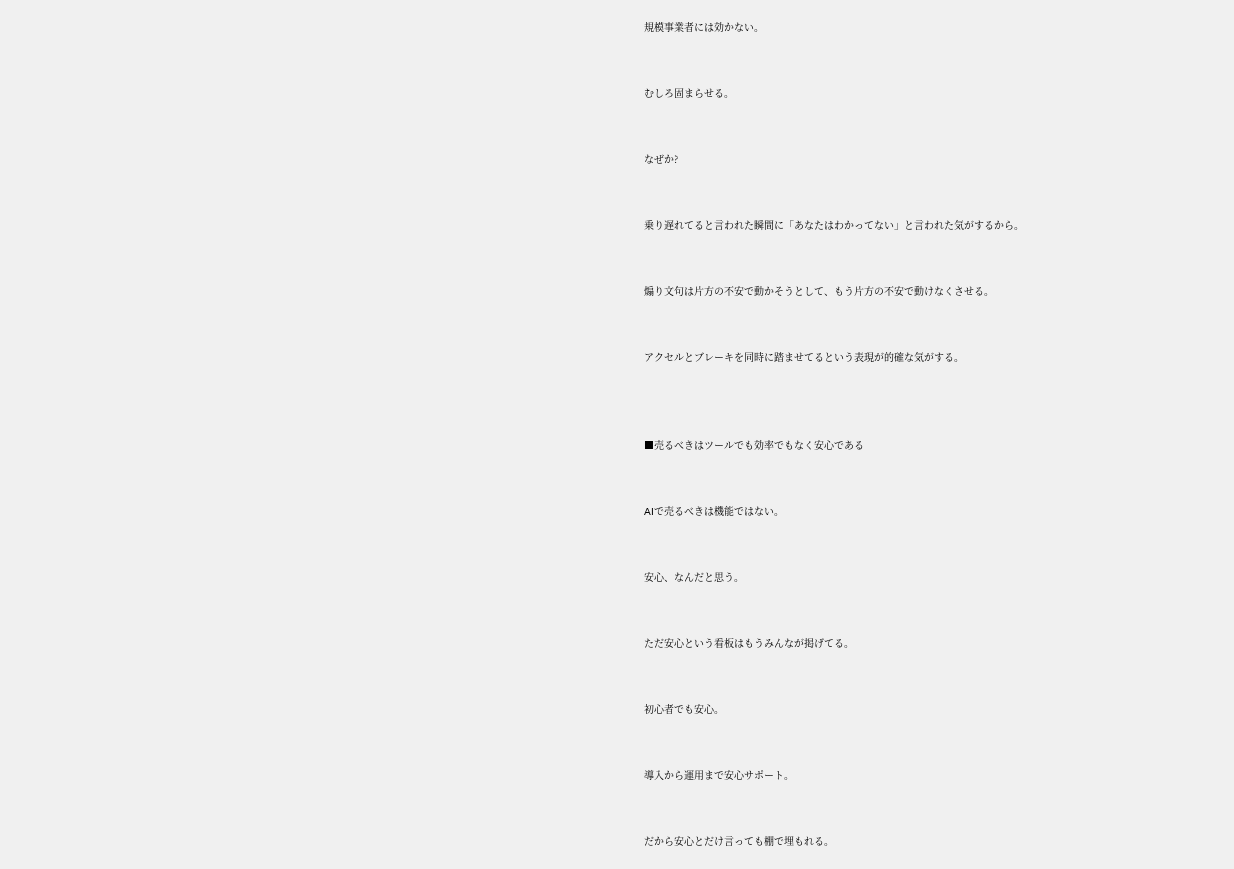規模事業者には効かない。


むしろ固まらせる。


なぜか?


乗り遅れてると言われた瞬間に「あなたはわかってない」と言われた気がするから。


煽り文句は片方の不安で動かそうとして、もう片方の不安で動けなくさせる。


アクセルとブレーキを同時に踏ませてるという表現が的確な気がする。



■売るべきはツールでも効率でもなく安心である


AIで売るべきは機能ではない。


安心、なんだと思う。


ただ安心という看板はもうみんなが掲げてる。


初心者でも安心。


導入から運用まで安心サポート。


だから安心とだけ言っても棚で埋もれる。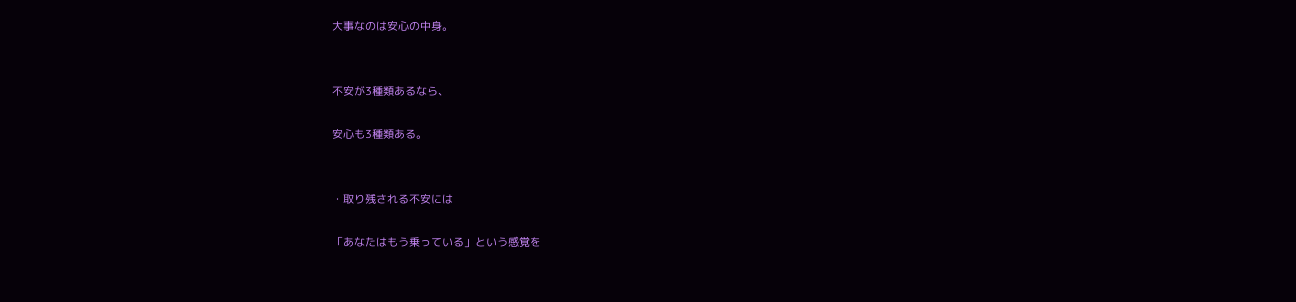大事なのは安心の中身。


不安が3種類あるなら、

安心も3種類ある。


・取り残される不安には

「あなたはもう乗っている」という感覚を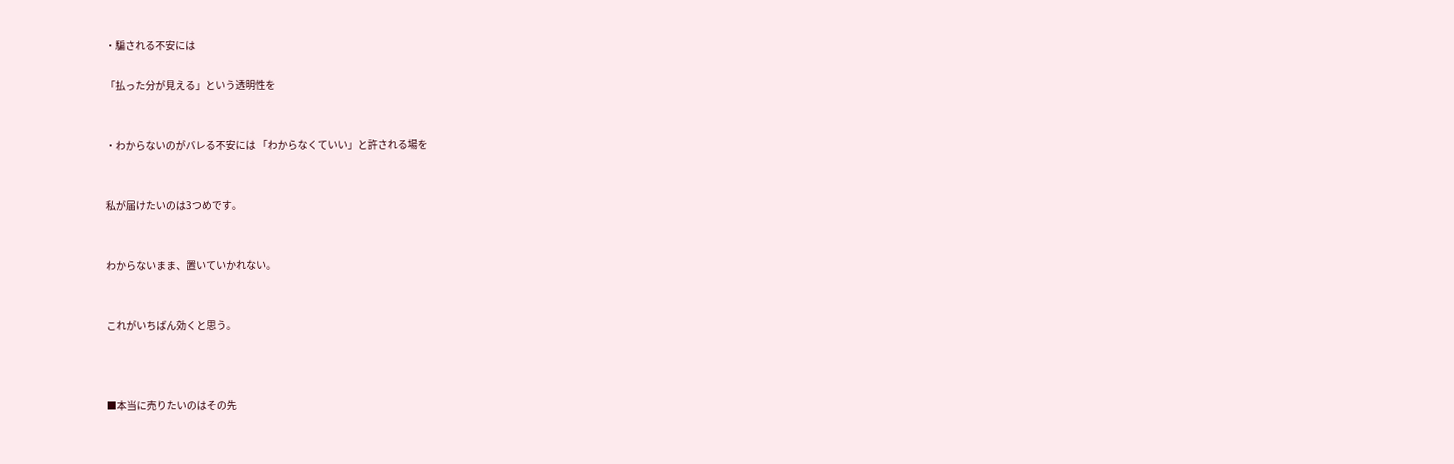・騙される不安には

「払った分が見える」という透明性を


・わからないのがバレる不安には 「わからなくていい」と許される場を


私が届けたいのは3つめです。


わからないまま、置いていかれない。


これがいちばん効くと思う。



■本当に売りたいのはその先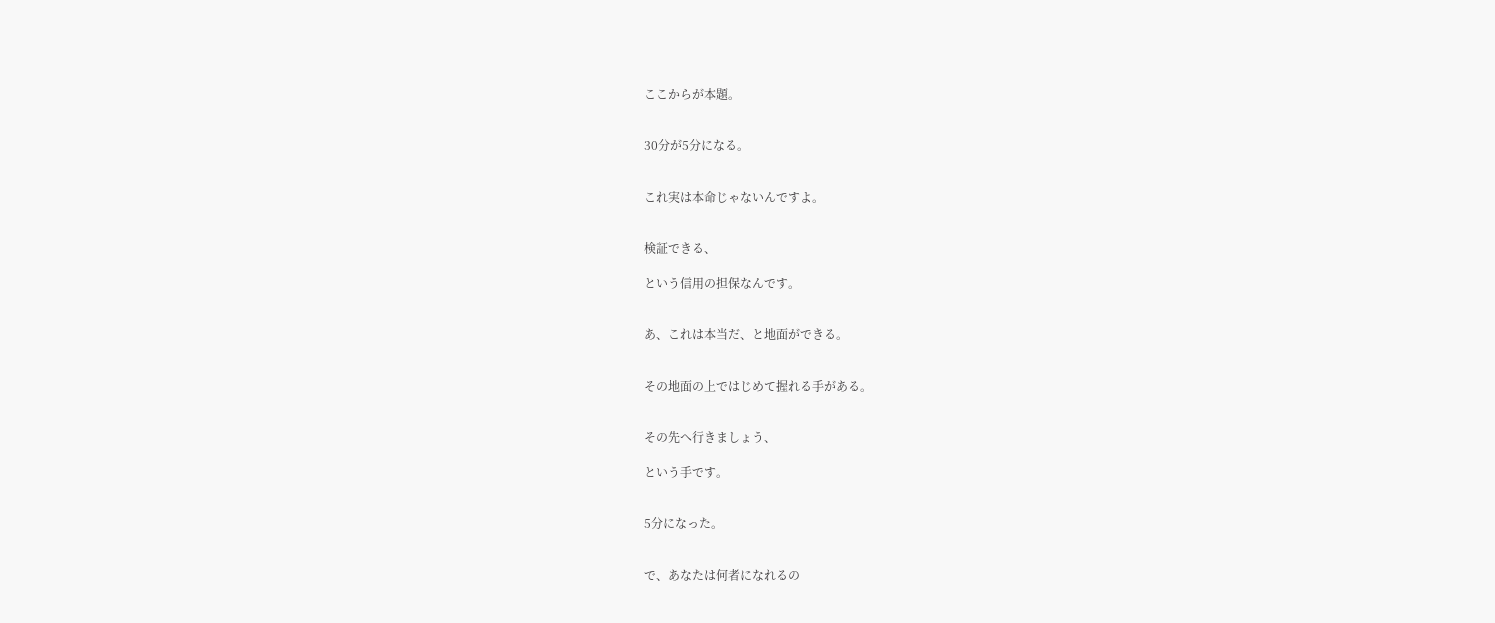ここからが本題。


30分が5分になる。


これ実は本命じゃないんですよ。


検証できる、

という信用の担保なんです。


あ、これは本当だ、と地面ができる。


その地面の上ではじめて握れる手がある。


その先へ行きましょう、

という手です。


5分になった。


で、あなたは何者になれるの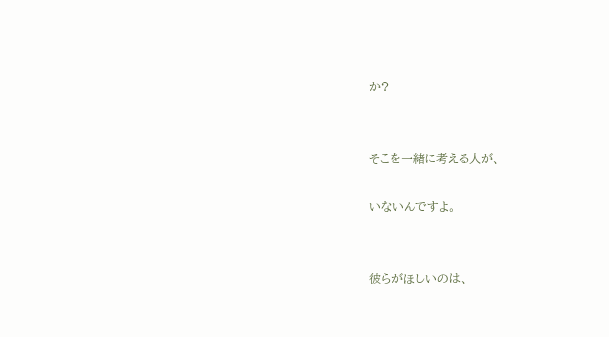か?


そこを一緒に考える人が、

いないんですよ。


彼らがほしいのは、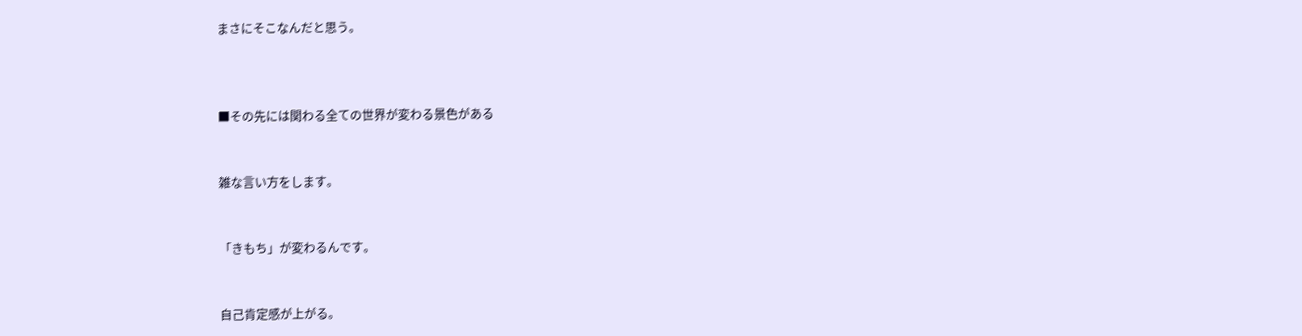まさにそこなんだと思う。



■その先には関わる全ての世界が変わる景色がある


雑な言い方をします。


「きもち」が変わるんです。


自己肯定感が上がる。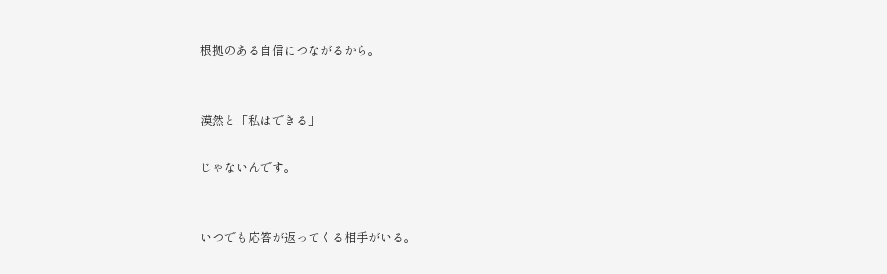根拠のある自信につながるから。


漠然と「私はできる」

じゃないんです。


いつでも応答が返ってくる相手がいる。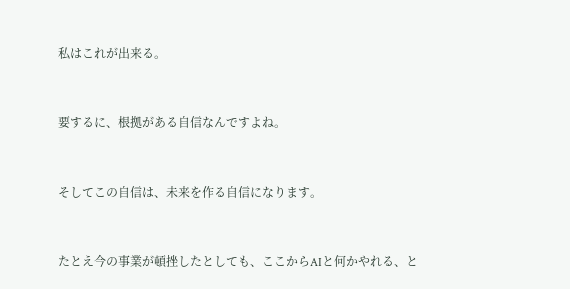私はこれが出来る。


要するに、根拠がある自信なんですよね。


そしてこの自信は、未来を作る自信になります。


たとえ今の事業が頓挫したとしても、ここからAIと何かやれる、と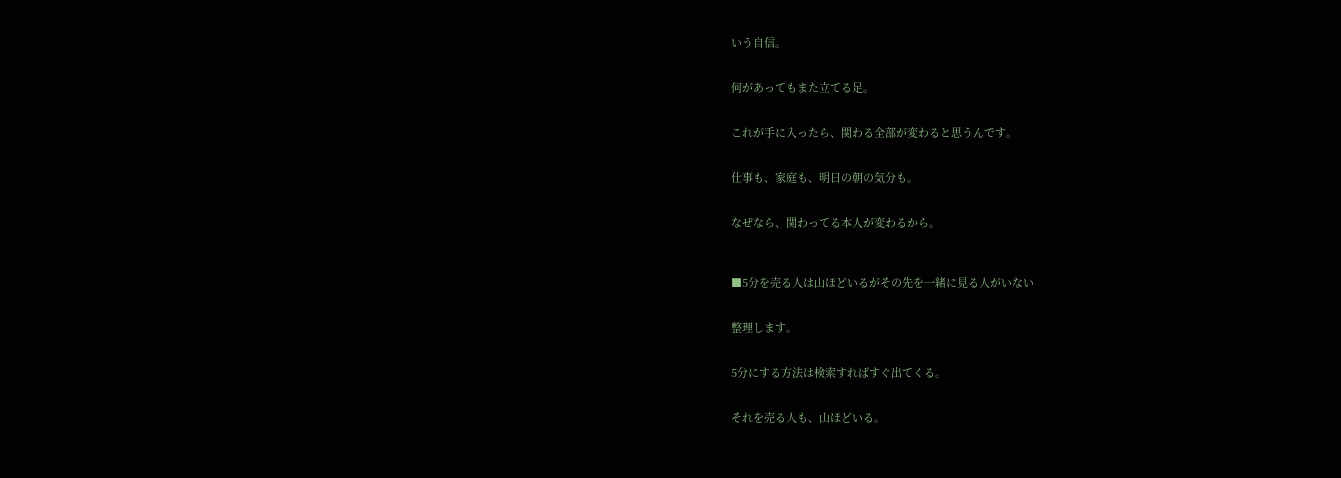いう自信。


何があってもまた立てる足。


これが手に入ったら、関わる全部が変わると思うんです。


仕事も、家庭も、明日の朝の気分も。


なぜなら、関わってる本人が変わるから。



■5分を売る人は山ほどいるがその先を一緒に見る人がいない


整理します。


5分にする方法は検索すればすぐ出てくる。


それを売る人も、山ほどいる。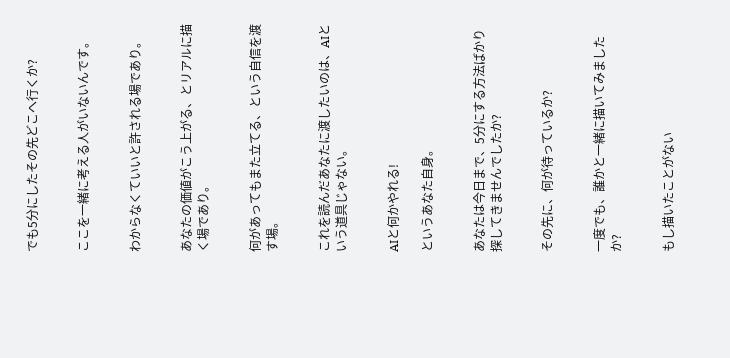でも5分にしたその先どこへ行くか?


ここを一緒に考える人がいないんです。


わからなくていいと許される場であり。


あなたの価値がこう上がる、とリアルに描く場であり。


何があってもまた立てる、という自信を渡す場。


これを読んだあなたに渡したいのは、AIという道具じゃない。


AIと何かやれる!

というあなた自身。


あなたは今日まで、5分にする方法ばかり探してきませんでしたか?


その先に、何が待っているか?


一度でも、誰かと一緒に描いてみましたか?


もし描いたことがない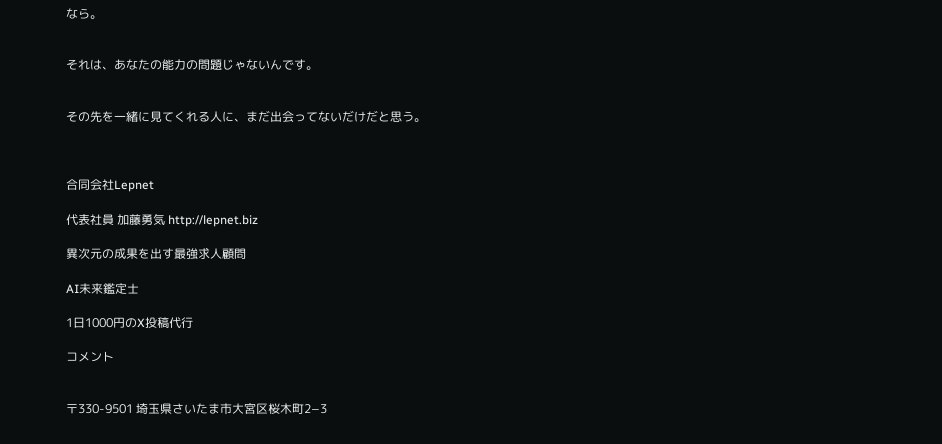なら。


それは、あなたの能力の問題じゃないんです。


その先を一緒に見てくれる人に、まだ出会ってないだけだと思う。



合同会社Lepnet

代表社員 加藤勇気 http://lepnet.biz

異次元の成果を出す最強求人顧問

AI未来鑑定士

1日1000円のX投稿代行

コメント


〒330-9501 埼玉県さいたま市大宮区桜木町2−3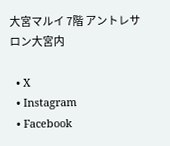大宮マルイ 7階 アントレサロン大宮内

  • X
  • Instagram
  • Facebook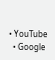• YouTube
  • Google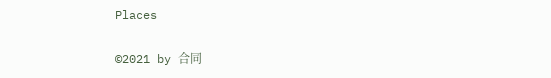Places

©2021 by 合同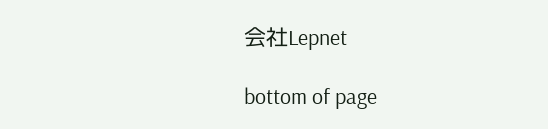会社Lepnet

bottom of page